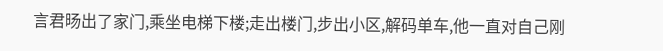言君旸出了家门,乘坐电梯下楼;走出楼门,步出小区,解码单车,他一直对自己刚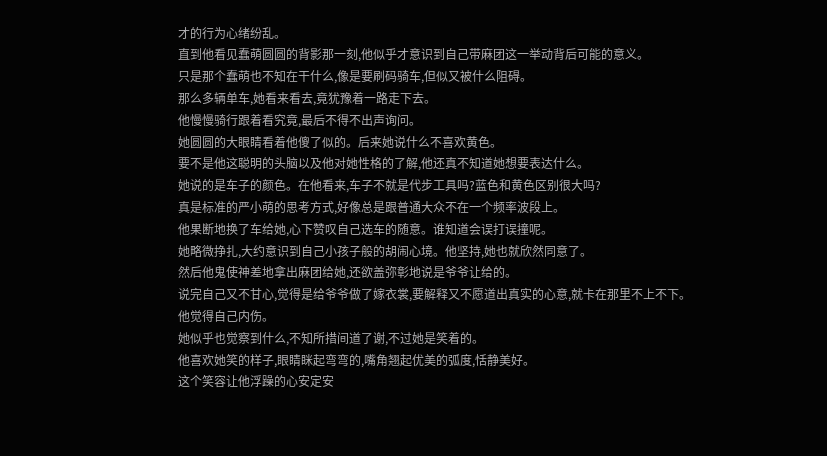才的行为心绪纷乱。
直到他看见蠢萌圆圆的背影那一刻,他似乎才意识到自己带麻团这一举动背后可能的意义。
只是那个蠢萌也不知在干什么,像是要刷码骑车,但似又被什么阻碍。
那么多辆单车,她看来看去,竟犹豫着一路走下去。
他慢慢骑行跟着看究竟,最后不得不出声询问。
她圆圆的大眼睛看着他傻了似的。后来她说什么不喜欢黄色。
要不是他这聪明的头脑以及他对她性格的了解,他还真不知道她想要表达什么。
她说的是车子的颜色。在他看来,车子不就是代步工具吗?蓝色和黄色区别很大吗?
真是标准的严小萌的思考方式,好像总是跟普通大众不在一个频率波段上。
他果断地换了车给她,心下赞叹自己选车的随意。谁知道会误打误撞呢。
她略微挣扎,大约意识到自己小孩子般的胡闹心境。他坚持,她也就欣然同意了。
然后他鬼使神差地拿出麻团给她,还欲盖弥彰地说是爷爷让给的。
说完自己又不甘心,觉得是给爷爷做了嫁衣裳,要解释又不愿道出真实的心意,就卡在那里不上不下。
他觉得自己内伤。
她似乎也觉察到什么,不知所措间道了谢,不过她是笑着的。
他喜欢她笑的样子,眼睛眯起弯弯的,嘴角翘起优美的弧度,恬静美好。
这个笑容让他浮躁的心安定安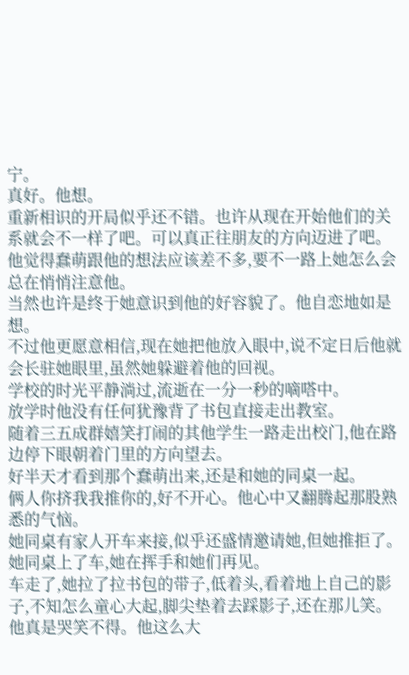宁。
真好。他想。
重新相识的开局似乎还不错。也许从现在开始他们的关系就会不一样了吧。可以真正往朋友的方向迈进了吧。
他觉得蠢萌跟他的想法应该差不多,要不一路上她怎么会总在悄悄注意他。
当然也许是终于她意识到他的好容貌了。他自恋地如是想。
不过他更愿意相信,现在她把他放入眼中,说不定日后他就会长驻她眼里,虽然她躲避着他的回视。
学校的时光平静淌过,流逝在一分一秒的嘀嗒中。
放学时他没有任何犹豫背了书包直接走出教室。
随着三五成群嬉笑打闹的其他学生一路走出校门,他在路边停下眼朝着门里的方向望去。
好半天才看到那个蠢萌出来,还是和她的同桌一起。
俩人你挤我我推你的,好不开心。他心中又翻腾起那股熟悉的气恼。
她同桌有家人开车来接,似乎还盛情邀请她,但她推拒了。她同桌上了车,她在挥手和她们再见。
车走了,她拉了拉书包的带子,低着头,看着地上自己的影子,不知怎么童心大起,脚尖垫着去踩影子,还在那儿笑。
他真是哭笑不得。他这么大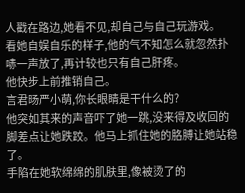人戳在路边,她看不见,却自己与自己玩游戏。
看她自娱自乐的样子,他的气不知怎么就忽然扑哧一声放了,再计较也只有自己肝疼。
他快步上前推销自己。
言君旸严小萌,你长眼睛是干什么的?
他突如其来的声音吓了她一跳,没来得及收回的脚差点让她跌跤。他马上抓住她的胳膊让她站稳了。
手陷在她软绵绵的肌肤里,像被烫了的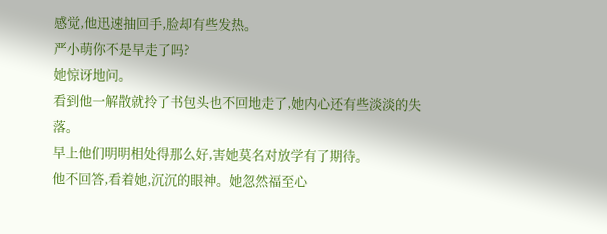感觉,他迅速抽回手,脸却有些发热。
严小萌你不是早走了吗?
她惊讶地问。
看到他一解散就拎了书包头也不回地走了,她内心还有些淡淡的失落。
早上他们明明相处得那么好,害她莫名对放学有了期待。
他不回答,看着她,沉沉的眼神。她忽然福至心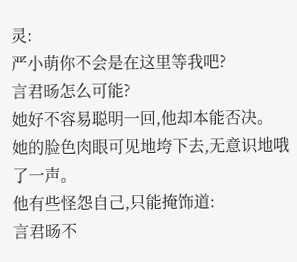灵:
严小萌你不会是在这里等我吧?
言君旸怎么可能?
她好不容易聪明一回,他却本能否决。
她的脸色肉眼可见地垮下去,无意识地哦了一声。
他有些怪怨自己,只能掩饰道:
言君旸不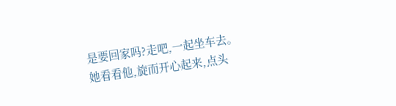是要回家吗?走吧,一起坐车去。
她看看他,旋而开心起来,点头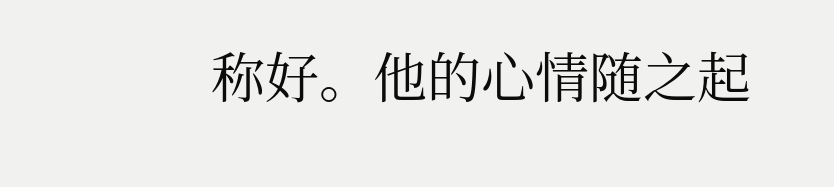称好。他的心情随之起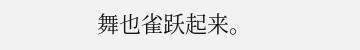舞也雀跃起来。